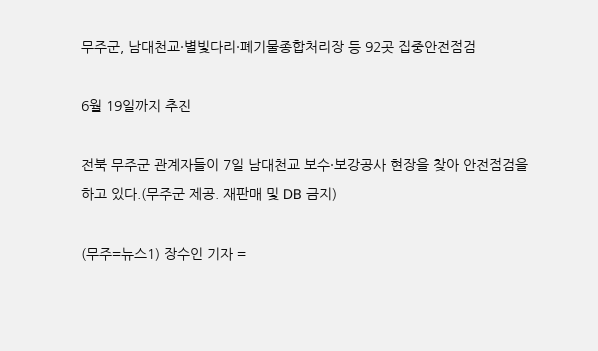무주군, 남대천교·별빛다리·폐기물종합처리장 등 92곳 집중안전점검

6월 19일까지 추진

전북 무주군 관계자들이 7일 남대천교 보수·보강공사 현장을 찾아 안전점검을 하고 있다.(무주군 제공. 재판매 및 DB 금지)

(무주=뉴스1) 장수인 기자 =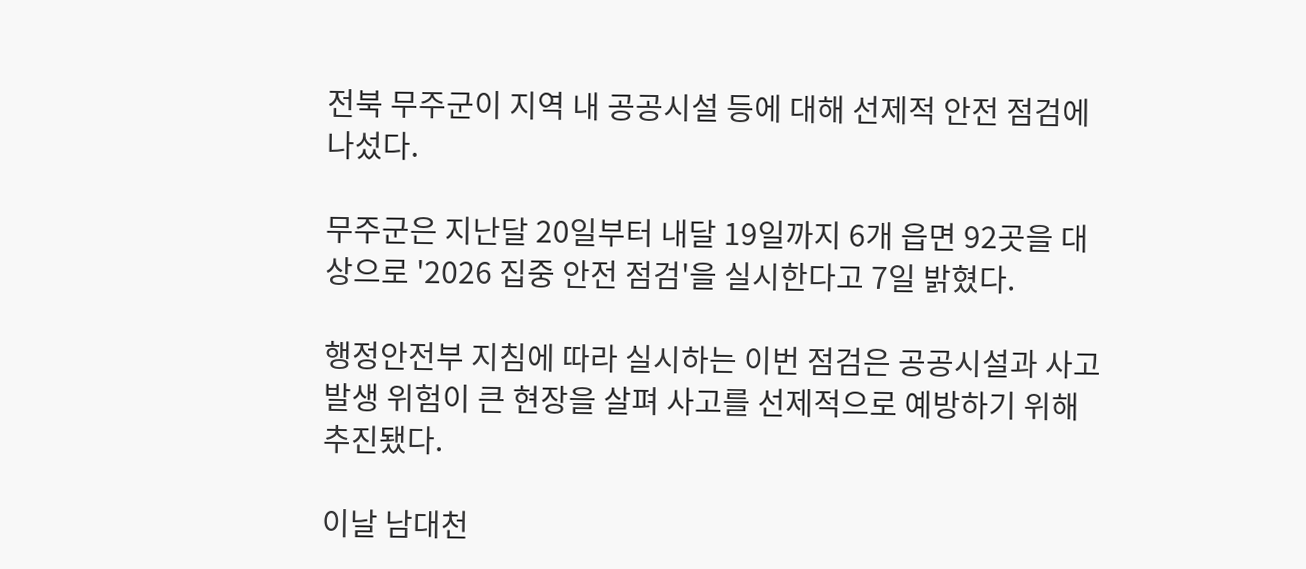전북 무주군이 지역 내 공공시설 등에 대해 선제적 안전 점검에 나섰다.

무주군은 지난달 20일부터 내달 19일까지 6개 읍면 92곳을 대상으로 '2026 집중 안전 점검'을 실시한다고 7일 밝혔다.

행정안전부 지침에 따라 실시하는 이번 점검은 공공시설과 사고 발생 위험이 큰 현장을 살펴 사고를 선제적으로 예방하기 위해 추진됐다.

이날 남대천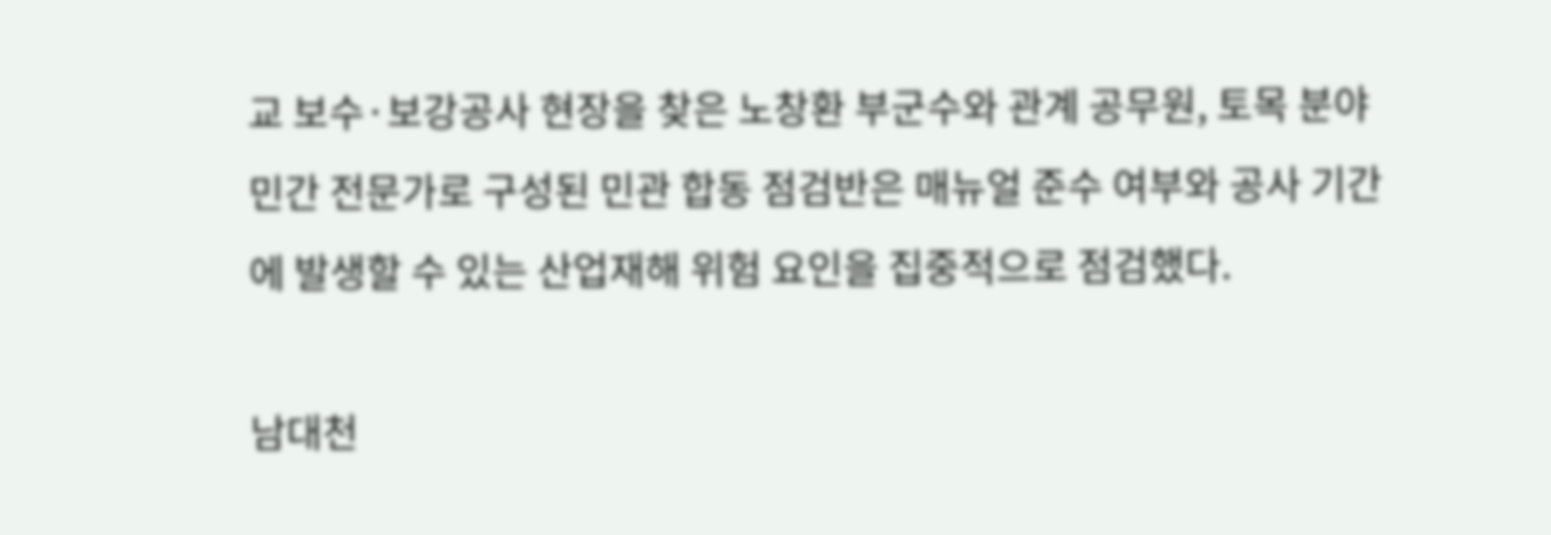교 보수·보강공사 현장을 찾은 노창환 부군수와 관계 공무원, 토목 분야 민간 전문가로 구성된 민관 합동 점검반은 매뉴얼 준수 여부와 공사 기간에 발생할 수 있는 산업재해 위험 요인을 집중적으로 점검했다.

남대천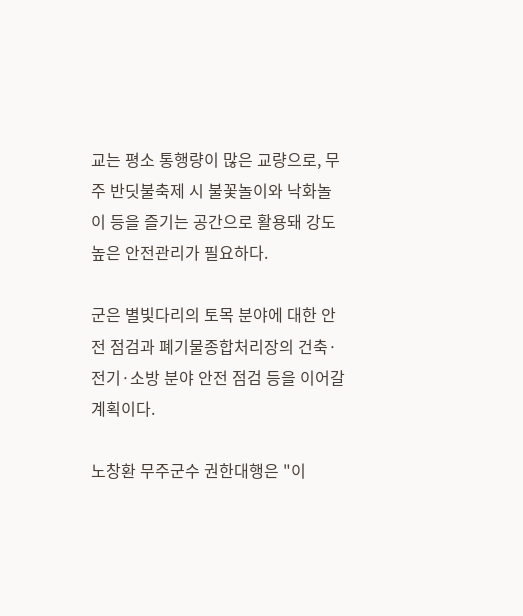교는 평소 통행량이 많은 교량으로, 무주 반딧불축제 시 불꽃놀이와 낙화놀이 등을 즐기는 공간으로 활용돼 강도 높은 안전관리가 필요하다.

군은 별빛다리의 토목 분야에 대한 안전 점검과 폐기물종합처리장의 건축·전기·소방 분야 안전 점검 등을 이어갈 계획이다.

노창환 무주군수 권한대행은 "이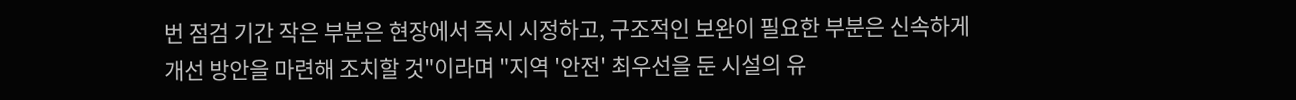번 점검 기간 작은 부분은 현장에서 즉시 시정하고, 구조적인 보완이 필요한 부분은 신속하게 개선 방안을 마련해 조치할 것"이라며 "지역 '안전' 최우선을 둔 시설의 유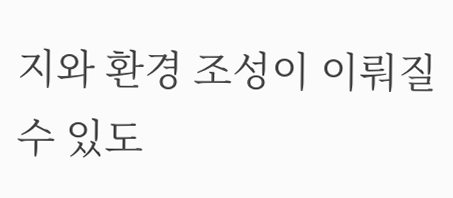지와 환경 조성이 이뤄질 수 있도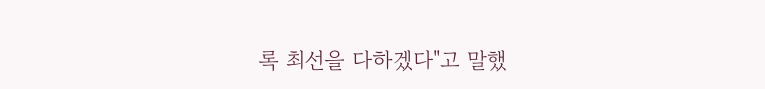록 최선을 다하겠다"고 말했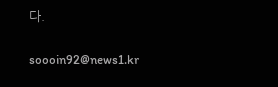다.

soooin92@news1.kr